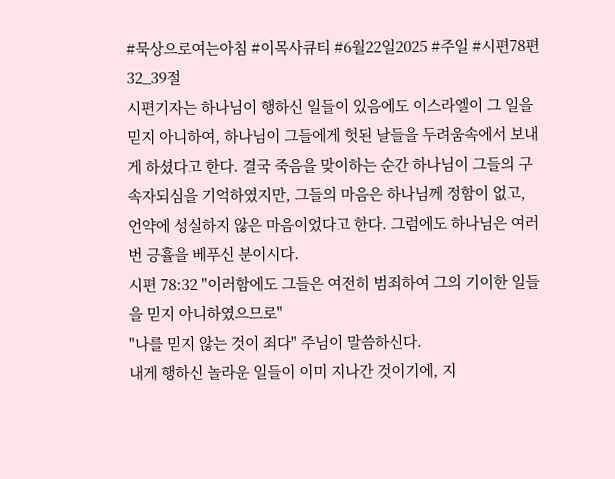#묵상으로여는아침 #이목사큐티 #6월22일2025 #주일 #시편78편32_39절
시편기자는 하나님이 행하신 일들이 있음에도 이스라엘이 그 일을 믿지 아니하여, 하나님이 그들에게 헛된 날들을 두려움속에서 보내게 하셨다고 한다. 결국 죽음을 맞이하는 순간 하나님이 그들의 구속자되심을 기억하였지만, 그들의 마음은 하나님께 정함이 없고, 언약에 성실하지 않은 마음이었다고 한다. 그럼에도 하나님은 여러번 긍휼을 베푸신 분이시다.
시편 78:32 "이러함에도 그들은 여전히 범죄하여 그의 기이한 일들을 믿지 아니하였으므로"
"나를 믿지 않는 것이 죄다" 주님이 말씀하신다.
내게 행하신 놀라운 일들이 이미 지나간 것이기에, 지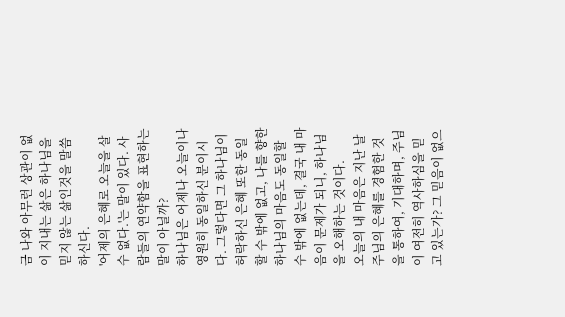금 나와 아무런 상관이 없이 지내는 삶은 하나님을 믿지 않는 삶인것을 말씀하신다.
'어제의 은혜로 오늘을 살 수 없다.'는 말이 있다. 사람들의 연약함을 표현하는 말이 아닐까?
하나님은 어제나 오늘이나 영원히 동일하신 분이시다. 그렇다면 그 하나님이 허락하신 은혜 또한 동일할 수 밖에 없고, 나를 향한 하나님의 마음도 동일할 수 밖에 없는데, 결국 내 마음이 문제가 되니, 하나님을 오해하는 것이다.
오늘의 내 마음은 지난 날 주님의 은혜를 경험한 것을 통하여, 기대하며, 주님이 여전히 역사하심을 믿고 있는가? 그 믿음이 없으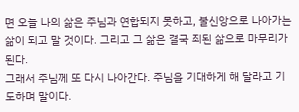면 오늘 나의 삶은 주님과 연합되지 못하고, 불신앙으로 나아가는 삶이 되고 말 것이다. 그리고 그 삶은 결국 죄된 삶으로 마무리가 된다.
그래서 주님께 또 다시 나아간다. 주님을 기대하게 해 달라고 기도하며 말이다.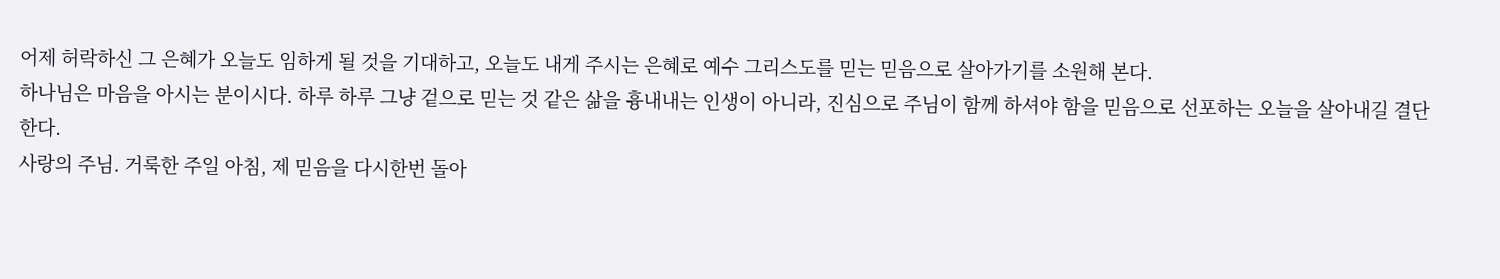어제 허락하신 그 은혜가 오늘도 임하게 될 것을 기대하고, 오늘도 내게 주시는 은혜로 예수 그리스도를 믿는 믿음으로 살아가기를 소원해 본다.
하나님은 마음을 아시는 분이시다. 하루 하루 그냥 겉으로 믿는 것 같은 삶을 흉내내는 인생이 아니라, 진심으로 주님이 함께 하셔야 함을 믿음으로 선포하는 오늘을 살아내길 결단한다.
사랑의 주님. 거룩한 주일 아침, 제 믿음을 다시한번 돌아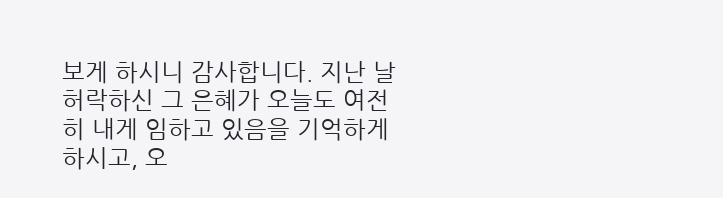보게 하시니 감사합니다. 지난 날 허락하신 그 은혜가 오늘도 여전히 내게 임하고 있음을 기억하게 하시고, 오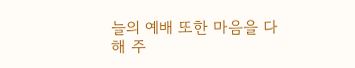늘의 예배 또한 마음을 다해 주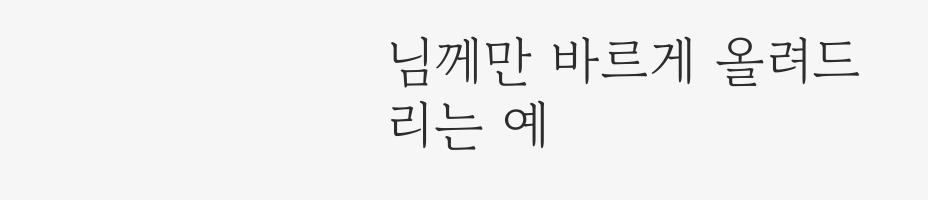님께만 바르게 올려드리는 예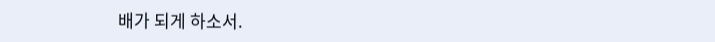배가 되게 하소서.